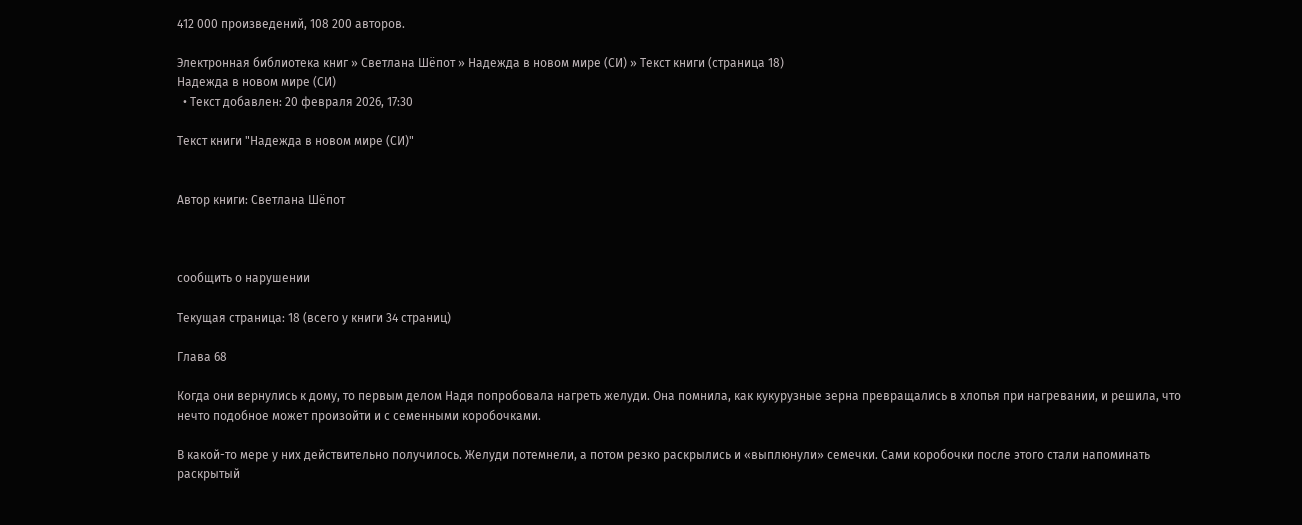412 000 произведений, 108 200 авторов.

Электронная библиотека книг » Светлана Шёпот » Надежда в новом мире (СИ) » Текст книги (страница 18)
Надежда в новом мире (СИ)
  • Текст добавлен: 20 февраля 2026, 17:30

Текст книги "Надежда в новом мире (СИ)"


Автор книги: Светлана Шёпот



сообщить о нарушении

Текущая страница: 18 (всего у книги 34 страниц)

Глава 68

Когда они вернулись к дому, то первым делом Надя попробовала нагреть желуди. Она помнила, как кукурузные зерна превращались в хлопья при нагревании, и решила, что нечто подобное может произойти и с семенными коробочками.

В какой-то мере у них действительно получилось. Желуди потемнели, а потом резко раскрылись и «выплюнули» семечки. Сами коробочки после этого стали напоминать раскрытый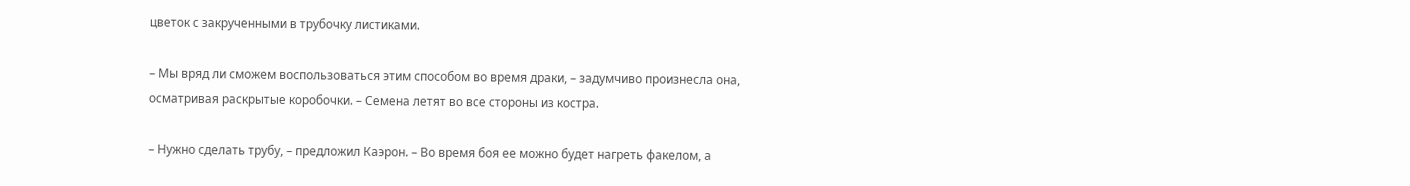цветок с закрученными в трубочку листиками.

– Мы вряд ли сможем воспользоваться этим способом во время драки, – задумчиво произнесла она, осматривая раскрытые коробочки. – Семена летят во все стороны из костра.

– Нужно сделать трубу, – предложил Каэрон. – Во время боя ее можно будет нагреть факелом, а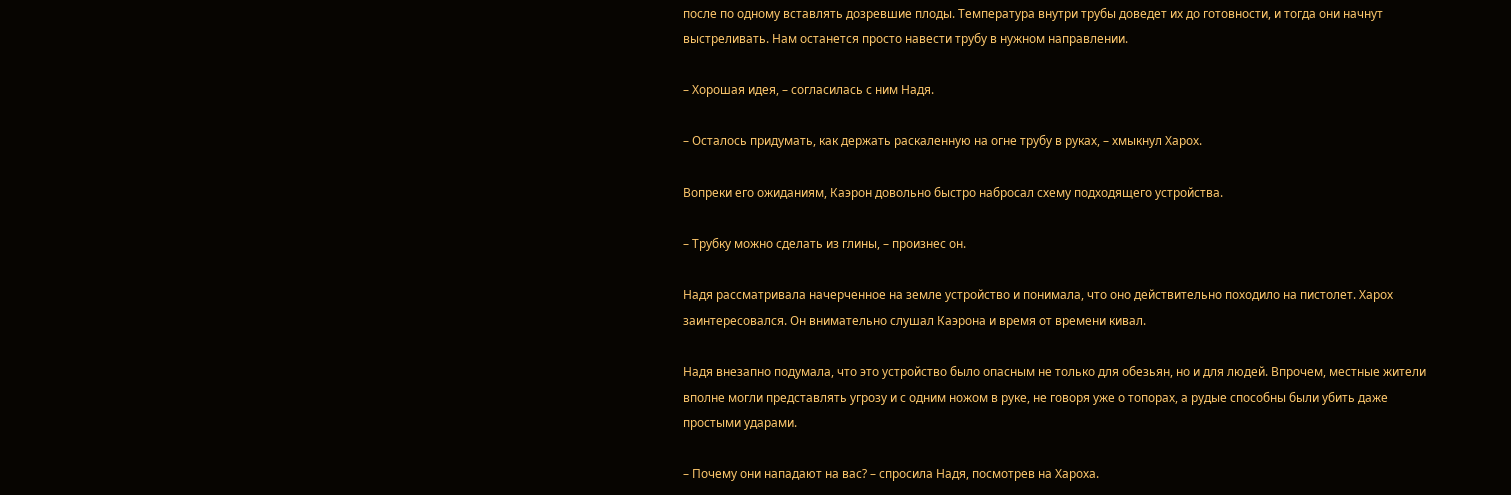после по одному вставлять дозревшие плоды. Температура внутри трубы доведет их до готовности, и тогда они начнут выстреливать. Нам останется просто навести трубу в нужном направлении.

– Хорошая идея, – согласилась с ним Надя.

– Осталось придумать, как держать раскаленную на огне трубу в руках, – хмыкнул Харох.

Вопреки его ожиданиям, Каэрон довольно быстро набросал схему подходящего устройства.

– Трубку можно сделать из глины, – произнес он.

Надя рассматривала начерченное на земле устройство и понимала, что оно действительно походило на пистолет. Харох заинтересовался. Он внимательно слушал Каэрона и время от времени кивал.

Надя внезапно подумала, что это устройство было опасным не только для обезьян, но и для людей. Впрочем, местные жители вполне могли представлять угрозу и с одним ножом в руке, не говоря уже о топорах, а рудые способны были убить даже простыми ударами.

– Почему они нападают на вас? – спросила Надя, посмотрев на Хароха.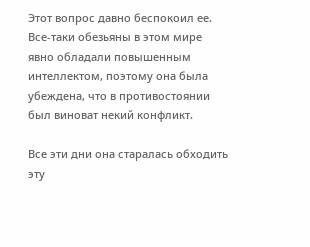Этот вопрос давно беспокоил ее. Все-таки обезьяны в этом мире явно обладали повышенным интеллектом, поэтому она была убеждена, что в противостоянии был виноват некий конфликт.

Все эти дни она старалась обходить эту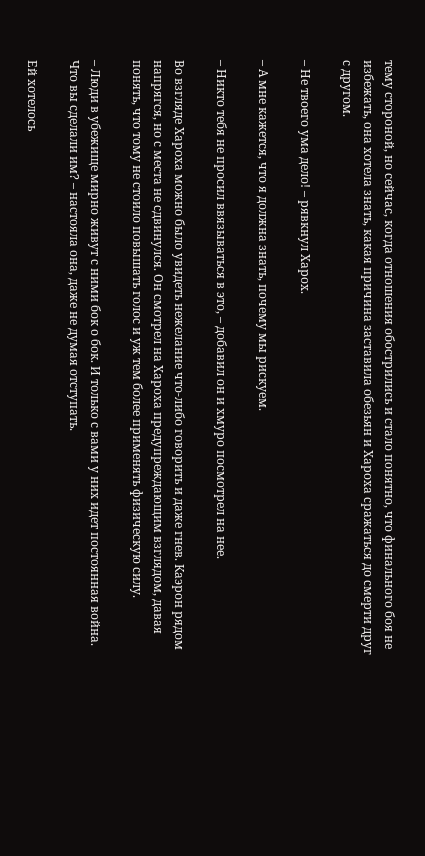тему стороной, но сейчас, когда отношения обострились и стало понятно, что финального боя не избежать, она хотела знать, какая причина заставила обезьян и Хароха сражаться до смерти друг с другом.

– Не твоего ума дело! – рявкнул Харох.

– А мне кажется, что я должна знать, почему мы рискуем.

– Никто тебя не просил ввязываться в это, – добавил он и хмуро посмотрел на нее.

Во взгляде Хароха можно было увидеть нежелание что-либо говорить и даже гнев. Каэрон рядом напрягся, но с места не сдвинулся. Он смотрел на Хароха предупреждающим взглядом, давая понять, что тому не стоило повышать голос и уж тем более применять физическую силу.

– Люди в убежище мирно живут с ними бок о бок. И только с вами у них идет постоянная война. Что вы сделали им? – настояла она, даже не думая отступать.

Ей хотелось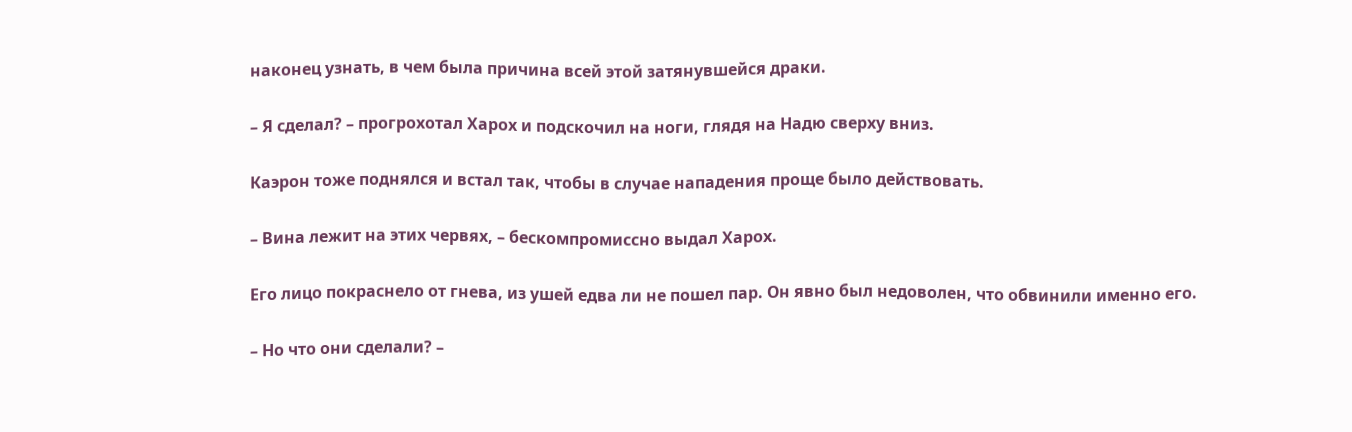наконец узнать, в чем была причина всей этой затянувшейся драки.

– Я сделал? – прогрохотал Харох и подскочил на ноги, глядя на Надю сверху вниз.

Каэрон тоже поднялся и встал так, чтобы в случае нападения проще было действовать.

– Вина лежит на этих червях, – бескомпромиссно выдал Харох.

Его лицо покраснело от гнева, из ушей едва ли не пошел пар. Он явно был недоволен, что обвинили именно его.

– Но что они сделали? –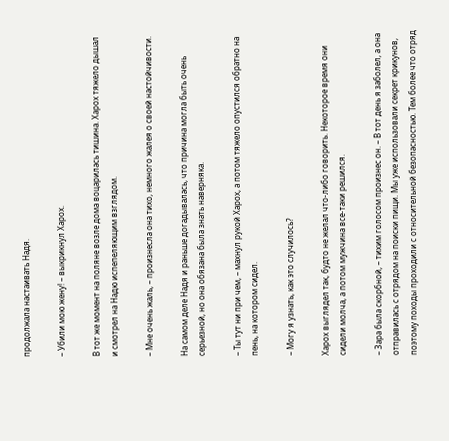продолжала настаивать Надя.

– Убили мою жену! – выкрикнул Харох.

В тот же момент на поляне возле дома воцарилась тишина. Харох тяжело дышал и смотрел на Надю испепеляющим взглядом.

– Мне очень жаль, – произнесла она тихо, немного жалея о своей настойчивости.

На самом деле Надя и раньше догадывалась, что причина могла быть очень серьезной, но она обязана была знать наверняка.

– Ты тут ни при чем, – махнул рукой Харох, а потом тяжело опустился обратно на пень, на котором сидел.

– Могу я узнать, как это случилось?

Харох выглядел так, будто не желал что-либо говорить. Некоторое время они сидели молча, а потом мужчина все-таки решился.

– Зара была скорбной, – тихим голосом произнес он. – В тот день я заболел, а она отправилась с отрядом на поиски пищи. Мы уже использовали секрет крикунов, поэтому походы проходили с относительной безопасностью. Тем более что отряд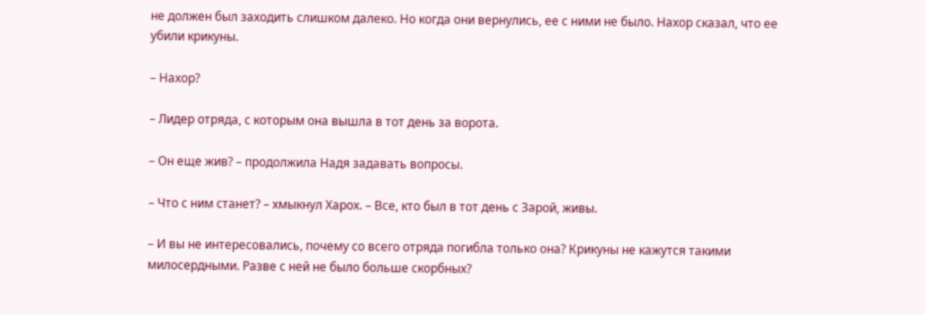не должен был заходить слишком далеко. Но когда они вернулись, ее с ними не было. Нахор сказал, что ее убили крикуны.

– Нахор?

– Лидер отряда, с которым она вышла в тот день за ворота.

– Он еще жив? – продолжила Надя задавать вопросы.

– Что с ним станет? – хмыкнул Харох. – Все, кто был в тот день с Зарой, живы.

– И вы не интересовались, почему со всего отряда погибла только она? Крикуны не кажутся такими милосердными. Разве с ней не было больше скорбных?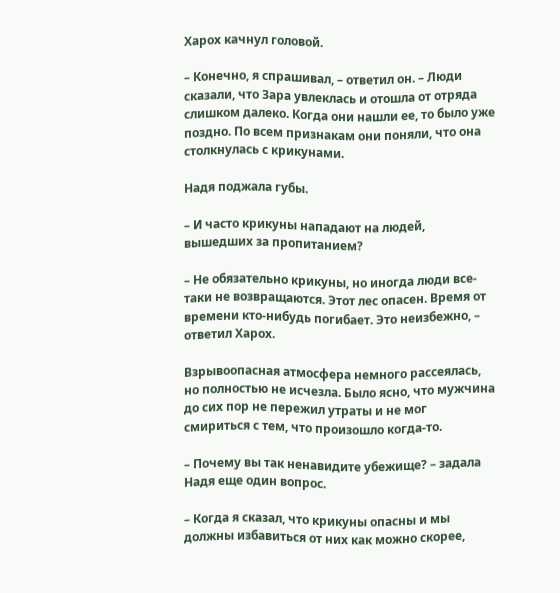Харох качнул головой.

– Конечно, я спрашивал, – ответил он. – Люди сказали, что Зара увлеклась и отошла от отряда слишком далеко. Когда они нашли ее, то было уже поздно. По всем признакам они поняли, что она столкнулась с крикунами.

Надя поджала губы.

– И часто крикуны нападают на людей, вышедших за пропитанием?

– Не обязательно крикуны, но иногда люди все-таки не возвращаются. Этот лес опасен. Время от времени кто-нибудь погибает. Это неизбежно, – ответил Харох.

Взрывоопасная атмосфера немного рассеялась, но полностью не исчезла. Было ясно, что мужчина до сих пор не пережил утраты и не мог смириться с тем, что произошло когда-то.

– Почему вы так ненавидите убежище? – задала Надя еще один вопрос.

– Когда я сказал, что крикуны опасны и мы должны избавиться от них как можно скорее,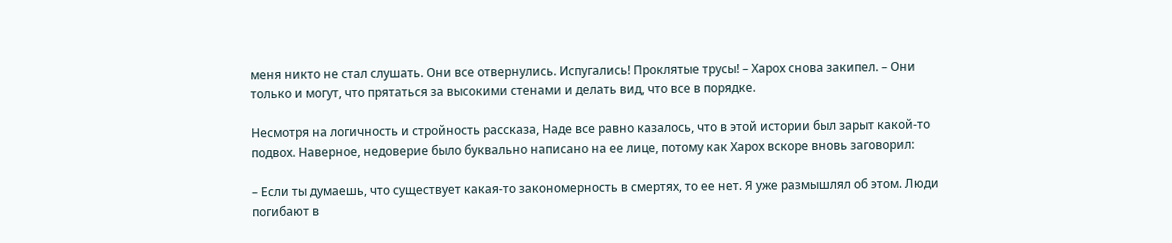меня никто не стал слушать. Они все отвернулись. Испугались! Проклятые трусы! – Харох снова закипел. – Они только и могут, что прятаться за высокими стенами и делать вид, что все в порядке.

Несмотря на логичность и стройность рассказа, Наде все равно казалось, что в этой истории был зарыт какой-то подвох. Наверное, недоверие было буквально написано на ее лице, потому как Харох вскоре вновь заговорил:

– Если ты думаешь, что существует какая-то закономерность в смертях, то ее нет. Я уже размышлял об этом. Люди погибают в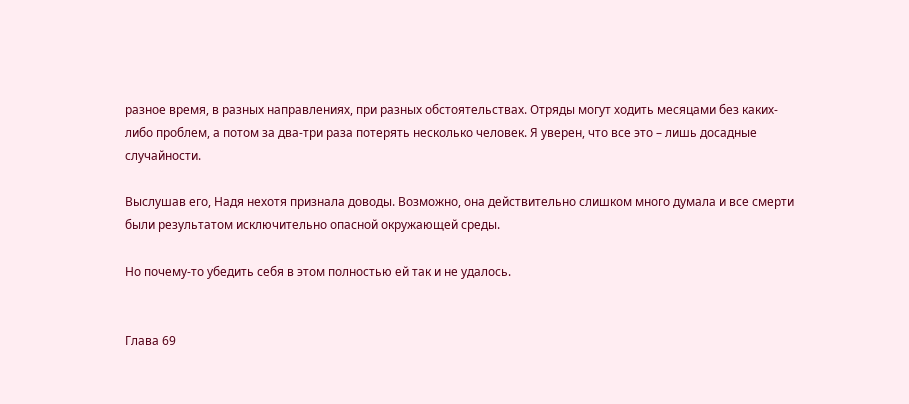разное время, в разных направлениях, при разных обстоятельствах. Отряды могут ходить месяцами без каких-либо проблем, а потом за два-три раза потерять несколько человек. Я уверен, что все это – лишь досадные случайности.

Выслушав его, Надя нехотя признала доводы. Возможно, она действительно слишком много думала и все смерти были результатом исключительно опасной окружающей среды.

Но почему-то убедить себя в этом полностью ей так и не удалось.


Глава 69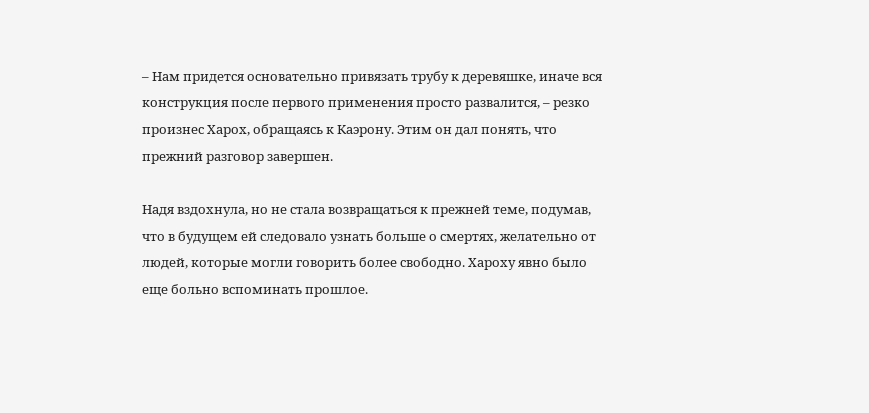– Нам придется основательно привязать трубу к деревяшке, иначе вся конструкция после первого применения просто развалится, – резко произнес Харох, обращаясь к Каэрону. Этим он дал понять, что прежний разговор завершен.

Надя вздохнула, но не стала возвращаться к прежней теме, подумав, что в будущем ей следовало узнать больше о смертях, желательно от людей, которые могли говорить более свободно. Хароху явно было еще больно вспоминать прошлое.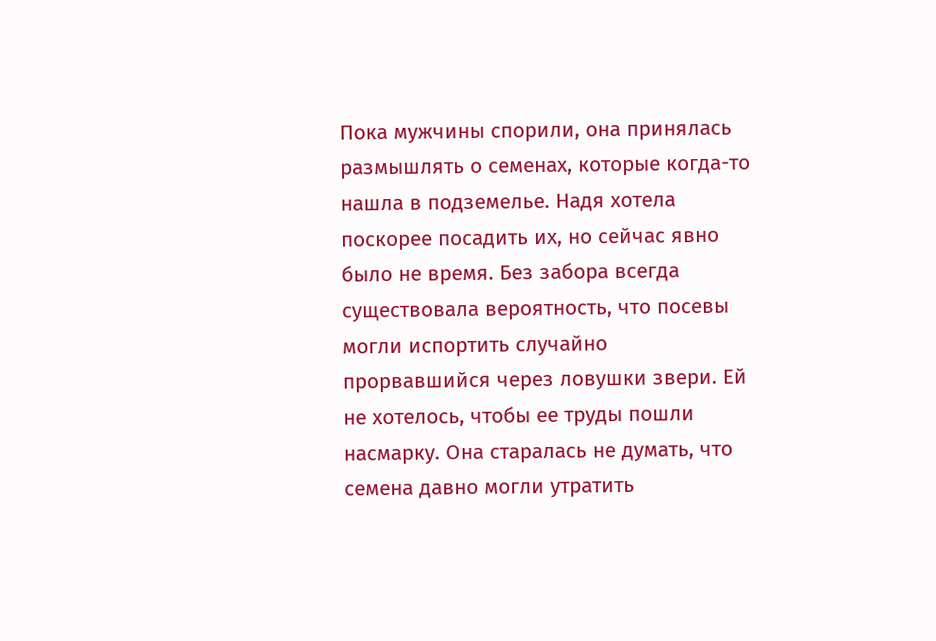Пока мужчины спорили, она принялась размышлять о семенах, которые когда-то нашла в подземелье. Надя хотела поскорее посадить их, но сейчас явно было не время. Без забора всегда существовала вероятность, что посевы могли испортить случайно прорвавшийся через ловушки звери. Ей не хотелось, чтобы ее труды пошли насмарку. Она старалась не думать, что семена давно могли утратить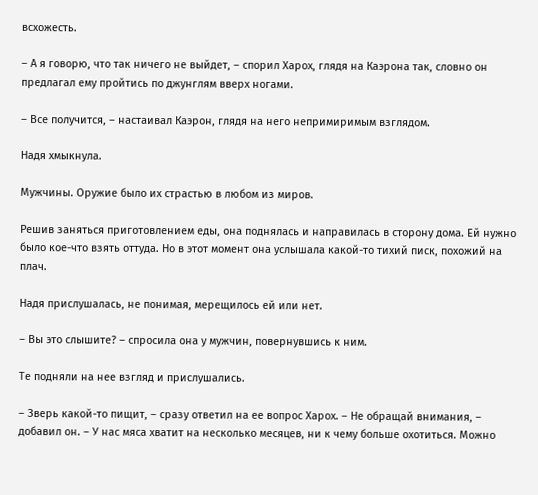всхожесть.

– А я говорю, что так ничего не выйдет, – спорил Харох, глядя на Каэрона так, словно он предлагал ему пройтись по джунглям вверх ногами.

– Все получится, – настаивал Каэрон, глядя на него непримиримым взглядом.

Надя хмыкнула.

Мужчины. Оружие было их страстью в любом из миров.

Решив заняться приготовлением еды, она поднялась и направилась в сторону дома. Ей нужно было кое-что взять оттуда. Но в этот момент она услышала какой-то тихий писк, похожий на плач.

Надя прислушалась, не понимая, мерещилось ей или нет.

– Вы это слышите? – спросила она у мужчин, повернувшись к ним.

Те подняли на нее взгляд и прислушались.

– Зверь какой-то пищит, – сразу ответил на ее вопрос Харох. – Не обращай внимания, – добавил он. – У нас мяса хватит на несколько месяцев, ни к чему больше охотиться. Можно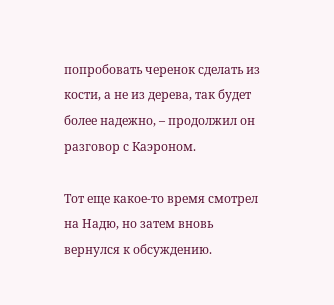попробовать черенок сделать из кости, а не из дерева, так будет более надежно, – продолжил он разговор с Каэроном.

Тот еще какое-то время смотрел на Надю, но затем вновь вернулся к обсуждению.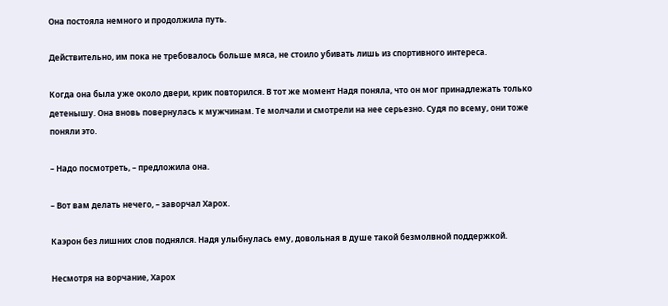Она постояла немного и продолжила путь.

Действительно, им пока не требовалось больше мяса, не стоило убивать лишь из спортивного интереса.

Когда она была уже около двери, крик повторился. В тот же момент Надя поняла, что он мог принадлежать только детенышу. Она вновь повернулась к мужчинам. Те молчали и смотрели на нее серьезно. Судя по всему, они тоже поняли это.

– Надо посмотреть, – предложила она.

– Вот вам делать нечего, – заворчал Харох.

Каэрон без лишних слов поднялся. Надя улыбнулась ему, довольная в душе такой безмолвной поддержкой.

Несмотря на ворчание, Харох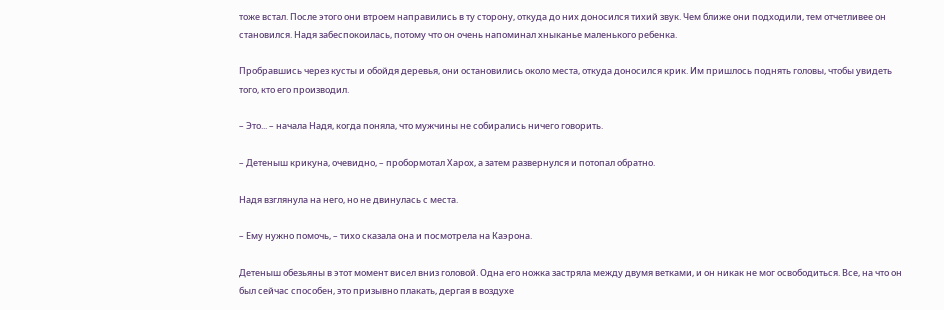тоже встал. После этого они втроем направились в ту сторону, откуда до них доносился тихий звук. Чем ближе они подходили, тем отчетливее он становился. Надя забеспокоилась, потому что он очень напоминал хныканье маленького ребенка.

Пробравшись через кусты и обойдя деревья, они остановились около места, откуда доносился крик. Им пришлось поднять головы, чтобы увидеть того, кто его производил.

– Это... – начала Надя, когда поняла, что мужчины не собирались ничего говорить.

– Детеныш крикуна, очевидно, – пробормотал Харох, а затем развернулся и потопал обратно.

Надя взглянула на него, но не двинулась с места.

– Ему нужно помочь, – тихо сказала она и посмотрела на Каэрона.

Детеныш обезьяны в этот момент висел вниз головой. Одна его ножка застряла между двумя ветками, и он никак не мог освободиться. Все, на что он был сейчас способен, это призывно плакать, дергая в воздухе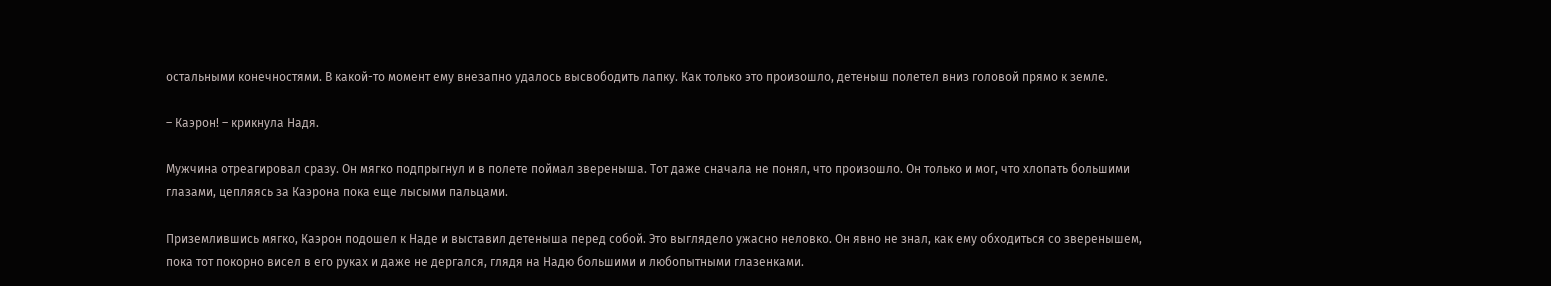остальными конечностями. В какой-то момент ему внезапно удалось высвободить лапку. Как только это произошло, детеныш полетел вниз головой прямо к земле.

– Каэрон! – крикнула Надя.

Мужчина отреагировал сразу. Он мягко подпрыгнул и в полете поймал звереныша. Тот даже сначала не понял, что произошло. Он только и мог, что хлопать большими глазами, цепляясь за Каэрона пока еще лысыми пальцами.

Приземлившись мягко, Каэрон подошел к Наде и выставил детеныша перед собой. Это выглядело ужасно неловко. Он явно не знал, как ему обходиться со зверенышем, пока тот покорно висел в его руках и даже не дергался, глядя на Надю большими и любопытными глазенками.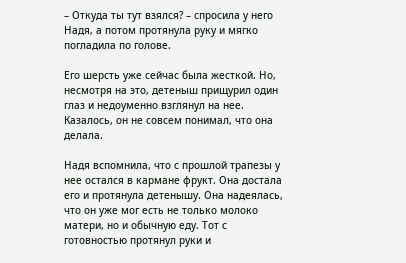– Откуда ты тут взялся? – спросила у него Надя, а потом протянула руку и мягко погладила по голове.

Его шерсть уже сейчас была жесткой. Но, несмотря на это, детеныш прищурил один глаз и недоуменно взглянул на нее. Казалось, он не совсем понимал, что она делала.

Надя вспомнила, что с прошлой трапезы у нее остался в кармане фрукт. Она достала его и протянула детенышу. Она надеялась, что он уже мог есть не только молоко матери, но и обычную еду. Тот с готовностью протянул руки и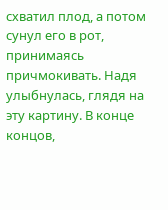схватил плод, а потом сунул его в рот, принимаясь причмокивать. Надя улыбнулась, глядя на эту картину. В конце концов,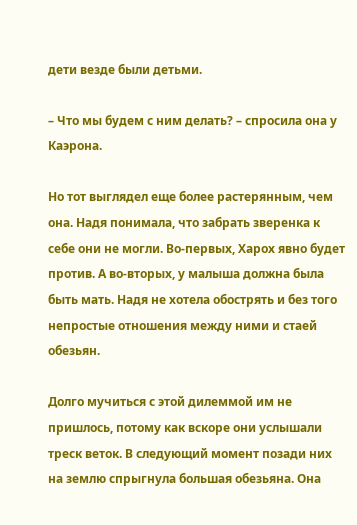дети везде были детьми.

– Что мы будем с ним делать? – спросила она у Каэрона.

Но тот выглядел еще более растерянным, чем она. Надя понимала, что забрать зверенка к себе они не могли. Во-первых, Харох явно будет против. А во-вторых, у малыша должна была быть мать. Надя не хотела обострять и без того непростые отношения между ними и стаей обезьян.

Долго мучиться с этой дилеммой им не пришлось, потому как вскоре они услышали треск веток. В следующий момент позади них на землю спрыгнула большая обезьяна. Она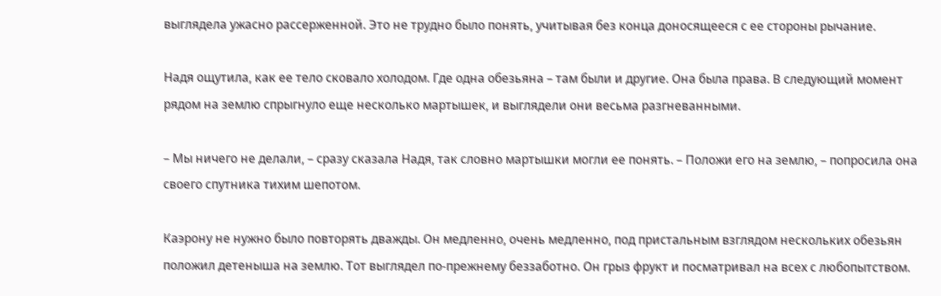выглядела ужасно рассерженной. Это не трудно было понять, учитывая без конца доносящееся с ее стороны рычание.

Надя ощутила, как ее тело сковало холодом. Где одна обезьяна – там были и другие. Она была права. В следующий момент рядом на землю спрыгнуло еще несколько мартышек, и выглядели они весьма разгневанными.

– Мы ничего не делали, – сразу сказала Надя, так словно мартышки могли ее понять. – Положи его на землю, – попросила она своего спутника тихим шепотом.

Каэрону не нужно было повторять дважды. Он медленно, очень медленно, под пристальным взглядом нескольких обезьян положил детеныша на землю. Тот выглядел по-прежнему беззаботно. Он грыз фрукт и посматривал на всех с любопытством.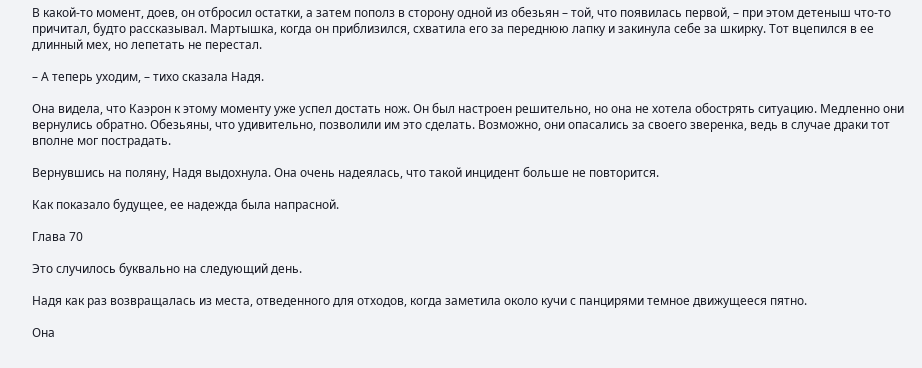В какой-то момент, доев, он отбросил остатки, а затем пополз в сторону одной из обезьян – той, что появилась первой, – при этом детеныш что-то причитал, будто рассказывал. Мартышка, когда он приблизился, схватила его за переднюю лапку и закинула себе за шкирку. Тот вцепился в ее длинный мех, но лепетать не перестал.

– А теперь уходим, – тихо сказала Надя.

Она видела, что Каэрон к этому моменту уже успел достать нож. Он был настроен решительно, но она не хотела обострять ситуацию. Медленно они вернулись обратно. Обезьяны, что удивительно, позволили им это сделать. Возможно, они опасались за своего зверенка, ведь в случае драки тот вполне мог пострадать.

Вернувшись на поляну, Надя выдохнула. Она очень надеялась, что такой инцидент больше не повторится.

Как показало будущее, ее надежда была напрасной.

Глава 70

Это случилось буквально на следующий день.

Надя как раз возвращалась из места, отведенного для отходов, когда заметила около кучи с панцирями темное движущееся пятно.

Она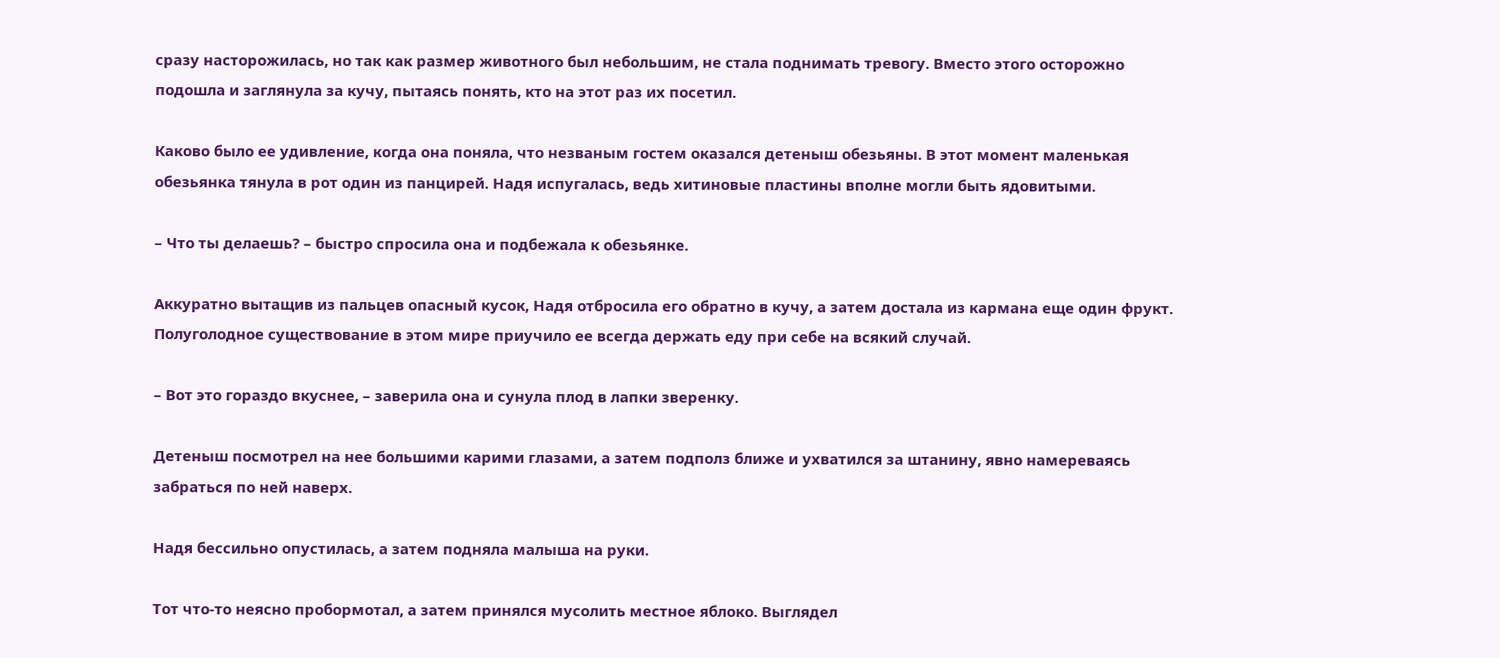сразу насторожилась, но так как размер животного был небольшим, не стала поднимать тревогу. Вместо этого осторожно подошла и заглянула за кучу, пытаясь понять, кто на этот раз их посетил.

Каково было ее удивление, когда она поняла, что незваным гостем оказался детеныш обезьяны. В этот момент маленькая обезьянка тянула в рот один из панцирей. Надя испугалась, ведь хитиновые пластины вполне могли быть ядовитыми.

– Что ты делаешь? – быстро спросила она и подбежала к обезьянке.

Аккуратно вытащив из пальцев опасный кусок, Надя отбросила его обратно в кучу, а затем достала из кармана еще один фрукт. Полуголодное существование в этом мире приучило ее всегда держать еду при себе на всякий случай.

– Вот это гораздо вкуснее, – заверила она и сунула плод в лапки зверенку.

Детеныш посмотрел на нее большими карими глазами, а затем подполз ближе и ухватился за штанину, явно намереваясь забраться по ней наверх.

Надя бессильно опустилась, а затем подняла малыша на руки.

Тот что-то неясно пробормотал, а затем принялся мусолить местное яблоко. Выглядел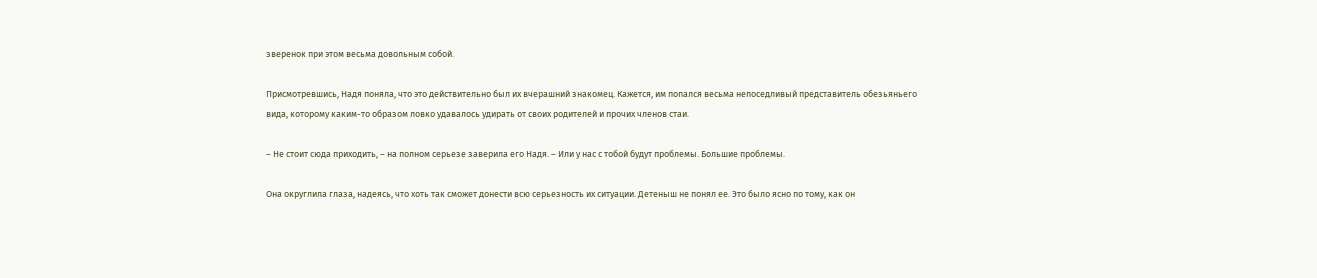зверенок при этом весьма довольным собой.

Присмотревшись, Надя поняла, что это действительно был их вчерашний знакомец. Кажется, им попался весьма непоседливый представитель обезьяньего вида, которому каким-то образом ловко удавалось удирать от своих родителей и прочих членов стаи.

– Не стоит сюда приходить, – на полном серьезе заверила его Надя. – Или у нас с тобой будут проблемы. Большие проблемы.

Она округлила глаза, надеясь, что хоть так сможет донести всю серьезность их ситуации. Детеныш не понял ее. Это было ясно по тому, как он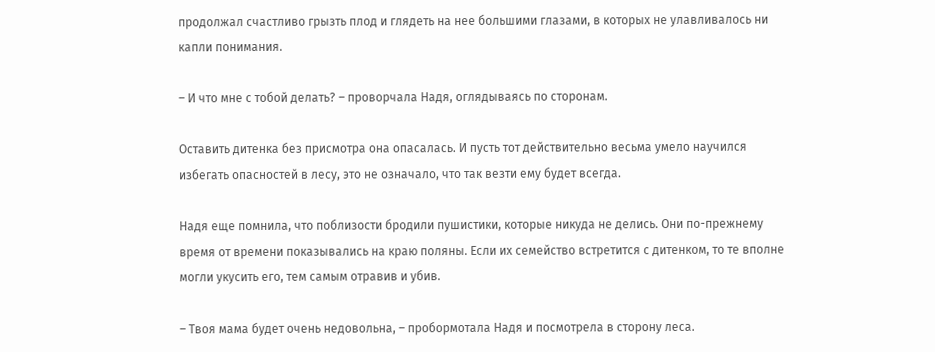продолжал счастливо грызть плод и глядеть на нее большими глазами, в которых не улавливалось ни капли понимания.

– И что мне с тобой делать? – проворчала Надя, оглядываясь по сторонам.

Оставить дитенка без присмотра она опасалась. И пусть тот действительно весьма умело научился избегать опасностей в лесу, это не означало, что так везти ему будет всегда.

Надя еще помнила, что поблизости бродили пушистики, которые никуда не делись. Они по-прежнему время от времени показывались на краю поляны. Если их семейство встретится с дитенком, то те вполне могли укусить его, тем самым отравив и убив.

– Твоя мама будет очень недовольна, – пробормотала Надя и посмотрела в сторону леса.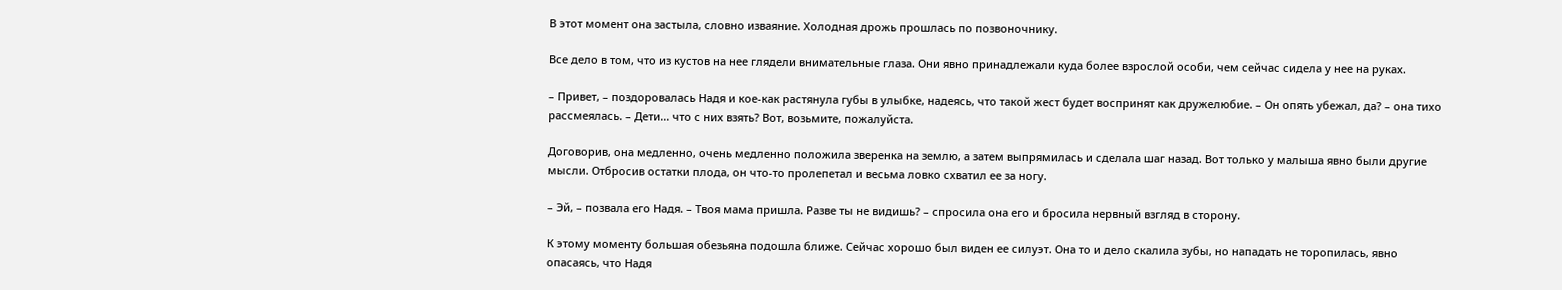В этот момент она застыла, словно изваяние. Холодная дрожь прошлась по позвоночнику.

Все дело в том, что из кустов на нее глядели внимательные глаза. Они явно принадлежали куда более взрослой особи, чем сейчас сидела у нее на руках.

– Привет, – поздоровалась Надя и кое-как растянула губы в улыбке, надеясь, что такой жест будет воспринят как дружелюбие. – Он опять убежал, да? – она тихо рассмеялась. – Дети... что с них взять? Вот, возьмите, пожалуйста.

Договорив, она медленно, очень медленно положила зверенка на землю, а затем выпрямилась и сделала шаг назад. Вот только у малыша явно были другие мысли. Отбросив остатки плода, он что-то пролепетал и весьма ловко схватил ее за ногу.

– Эй, – позвала его Надя. – Твоя мама пришла. Разве ты не видишь? – спросила она его и бросила нервный взгляд в сторону.

К этому моменту большая обезьяна подошла ближе. Сейчас хорошо был виден ее силуэт. Она то и дело скалила зубы, но нападать не торопилась, явно опасаясь, что Надя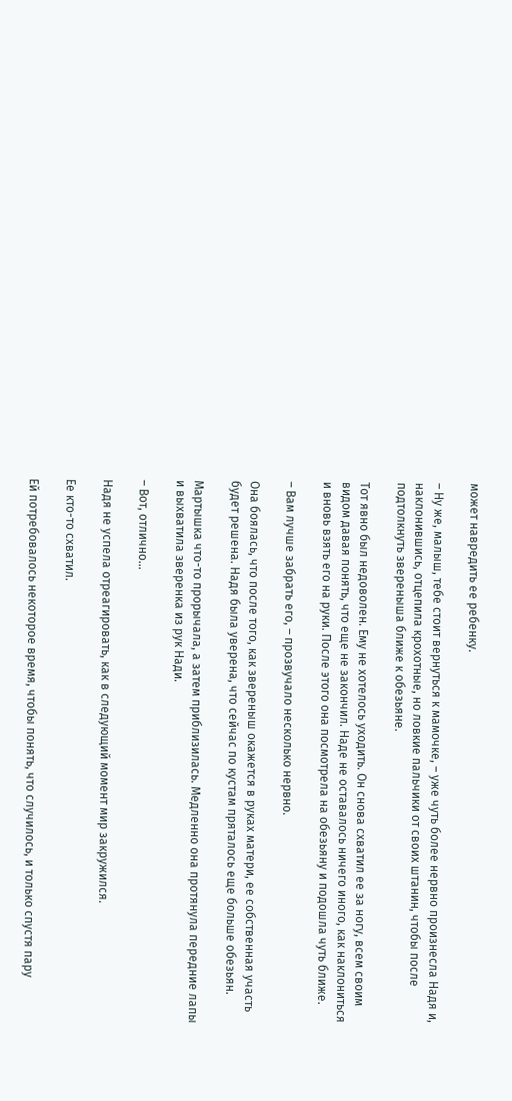может навредить ее ребенку.

– Ну же, малыш, тебе стоит вернуться к мамочке, – уже чуть более нервно произнесла Надя и, наклонившись, отцепила крохотные, но ловкие пальчики от своих штанин, чтобы после подтолкнуть звереныша ближе к обезьяне.

Тот явно был недоволен. Ему не хотелось уходить. Он снова схватил ее за ногу, всем своим видом давая понять, что еще не закончил. Наде не оставалось ничего иного, как наклониться и вновь взять его на руки. После этого она посмотрела на обезьяну и подошла чуть ближе.

– Вам лучше забрать его, – прозвучало несколько нервно.

Она боялась, что после того, как звереныш окажется в руках матери, ее собственная участь будет решена. Надя была уверена, что сейчас по кустам пряталось еще больше обезьян.

Мартышка что-то прорычала, а затем приблизилась. Медленно она протянула передние лапы и выхватила зверенка из рук Нади.

– Вот, отлично...

Надя не успела отреагировать, как в следующий момент мир закружился.

Ее кто-то схватил.

Ей потребовалось некоторое время, чтобы понять, что случилось, и только спустя пару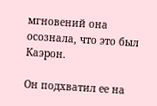мгновений она осознала, что это был Каэрон.

Он подхватил ее на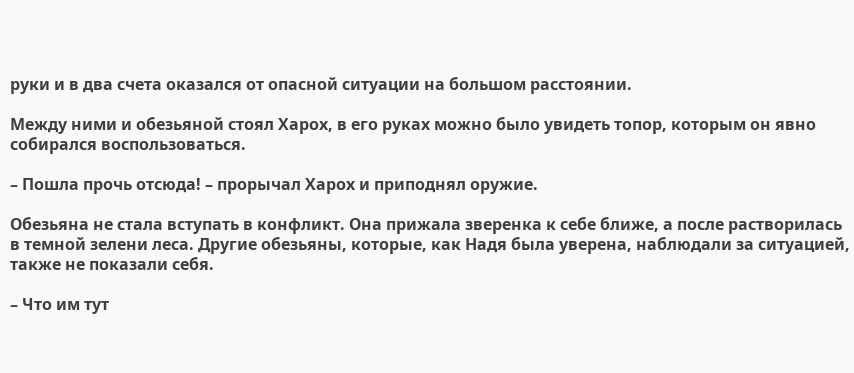руки и в два счета оказался от опасной ситуации на большом расстоянии.

Между ними и обезьяной стоял Харох, в его руках можно было увидеть топор, которым он явно собирался воспользоваться.

– Пошла прочь отсюда! – прорычал Харох и приподнял оружие.

Обезьяна не стала вступать в конфликт. Она прижала зверенка к себе ближе, а после растворилась в темной зелени леса. Другие обезьяны, которые, как Надя была уверена, наблюдали за ситуацией, также не показали себя.

– Что им тут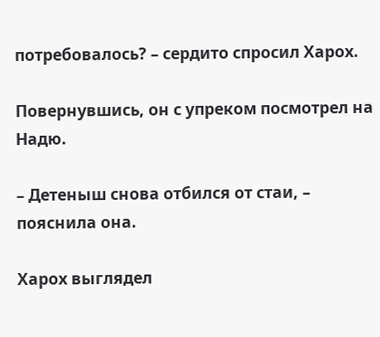потребовалось? – сердито спросил Харох.

Повернувшись, он с упреком посмотрел на Надю.

– Детеныш снова отбился от стаи, – пояснила она.

Харох выглядел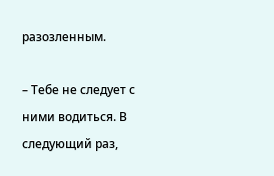разозленным.

– Тебе не следует с ними водиться. В следующий раз,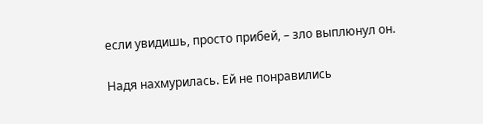если увидишь, просто прибей, – зло выплюнул он.

Надя нахмурилась. Ей не понравились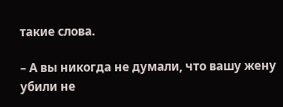такие слова.

– А вы никогда не думали, что вашу жену убили не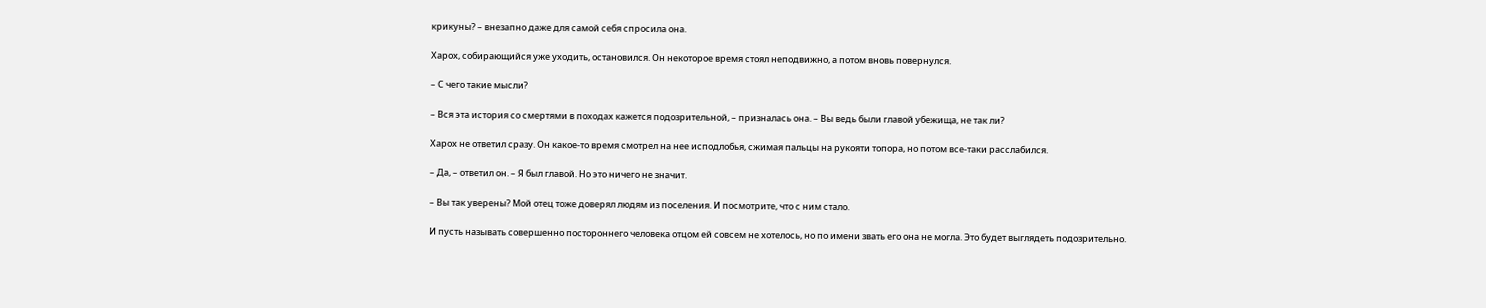крикуны? – внезапно даже для самой себя спросила она.

Харох, собирающийся уже уходить, остановился. Он некоторое время стоял неподвижно, а потом вновь повернулся.

– С чего такие мысли?

– Вся эта история со смертями в походах кажется подозрительной, – призналась она. – Вы ведь были главой убежища, не так ли?

Харох не ответил сразу. Он какое-то время смотрел на нее исподлобья, сжимая пальцы на рукояти топора, но потом все-таки расслабился.

– Да, – ответил он. – Я был главой. Но это ничего не значит.

– Вы так уверены? Мой отец тоже доверял людям из поселения. И посмотрите, что с ним стало.

И пусть называть совершенно постороннего человека отцом ей совсем не хотелось, но по имени звать его она не могла. Это будет выглядеть подозрительно.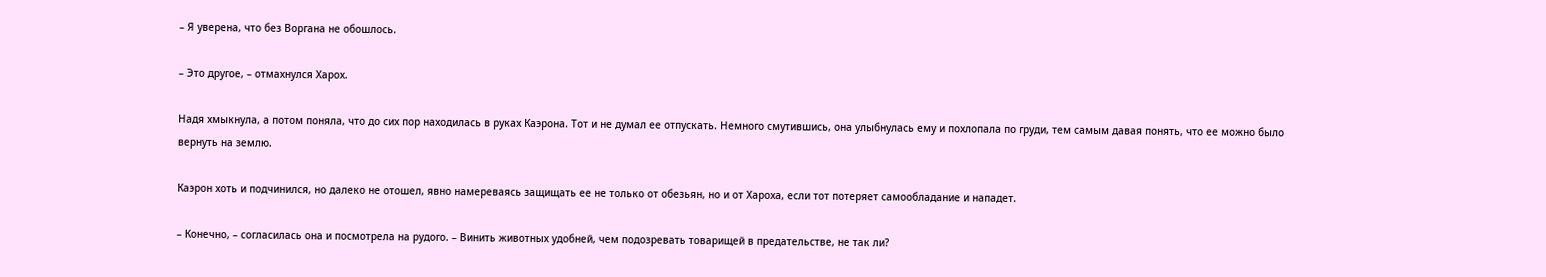– Я уверена, что без Воргана не обошлось.

– Это другое, – отмахнулся Харох.

Надя хмыкнула, а потом поняла, что до сих пор находилась в руках Каэрона. Тот и не думал ее отпускать. Немного смутившись, она улыбнулась ему и похлопала по груди, тем самым давая понять, что ее можно было вернуть на землю.

Каэрон хоть и подчинился, но далеко не отошел, явно намереваясь защищать ее не только от обезьян, но и от Хароха, если тот потеряет самообладание и нападет.

– Конечно, – согласилась она и посмотрела на рудого. – Винить животных удобней, чем подозревать товарищей в предательстве, не так ли?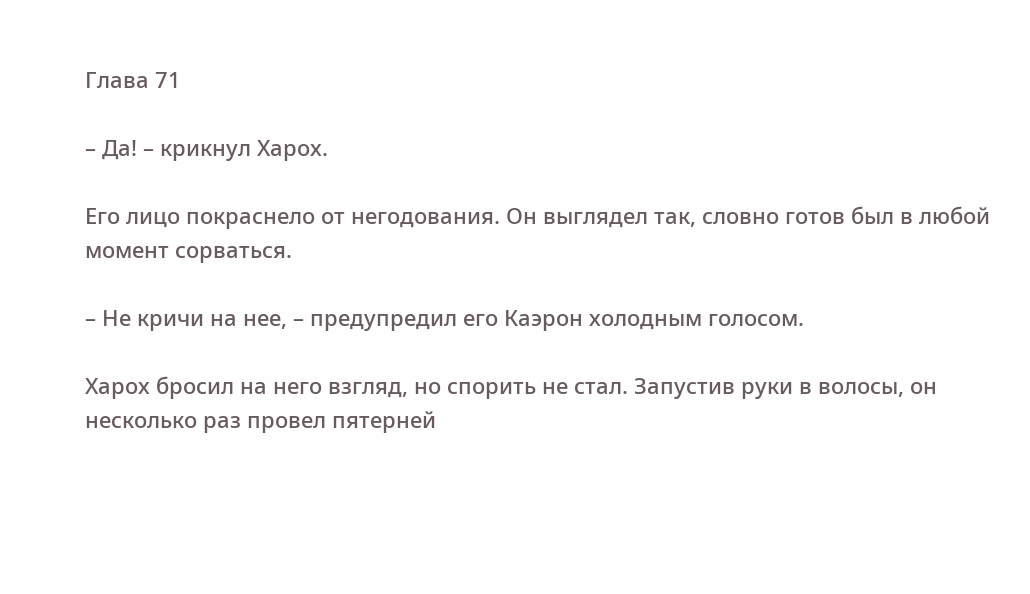Глава 71

– Да! – крикнул Харох.

Его лицо покраснело от негодования. Он выглядел так, словно готов был в любой момент сорваться.

– Не кричи на нее, – предупредил его Каэрон холодным голосом.

Харох бросил на него взгляд, но спорить не стал. Запустив руки в волосы, он несколько раз провел пятерней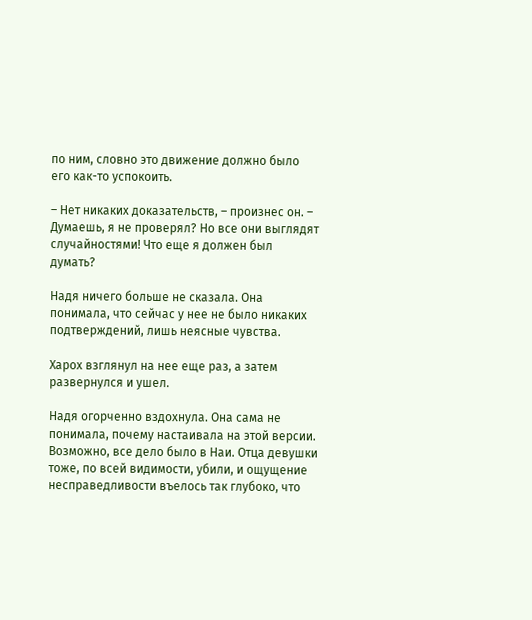по ним, словно это движение должно было его как-то успокоить.

– Нет никаких доказательств, – произнес он. – Думаешь, я не проверял? Но все они выглядят случайностями! Что еще я должен был думать?

Надя ничего больше не сказала. Она понимала, что сейчас у нее не было никаких подтверждений, лишь неясные чувства.

Харох взглянул на нее еще раз, а затем развернулся и ушел.

Надя огорченно вздохнула. Она сама не понимала, почему настаивала на этой версии. Возможно, все дело было в Наи. Отца девушки тоже, по всей видимости, убили, и ощущение несправедливости въелось так глубоко, что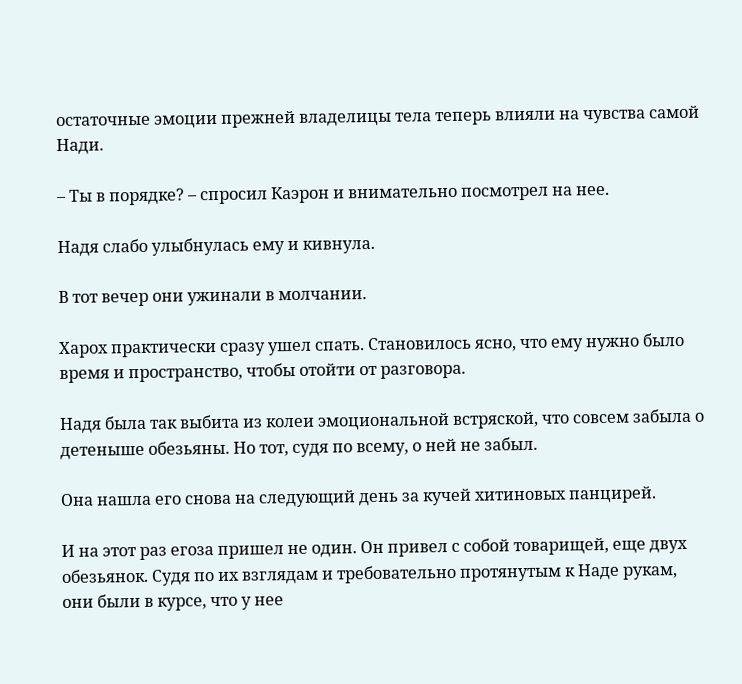остаточные эмоции прежней владелицы тела теперь влияли на чувства самой Нади.

– Ты в порядке? – спросил Каэрон и внимательно посмотрел на нее.

Надя слабо улыбнулась ему и кивнула.

В тот вечер они ужинали в молчании.

Харох практически сразу ушел спать. Становилось ясно, что ему нужно было время и пространство, чтобы отойти от разговора.

Надя была так выбита из колеи эмоциональной встряской, что совсем забыла о детеныше обезьяны. Но тот, судя по всему, о ней не забыл.

Она нашла его снова на следующий день за кучей хитиновых панцирей.

И на этот раз егоза пришел не один. Он привел с собой товарищей, еще двух обезьянок. Судя по их взглядам и требовательно протянутым к Наде рукам, они были в курсе, что у нее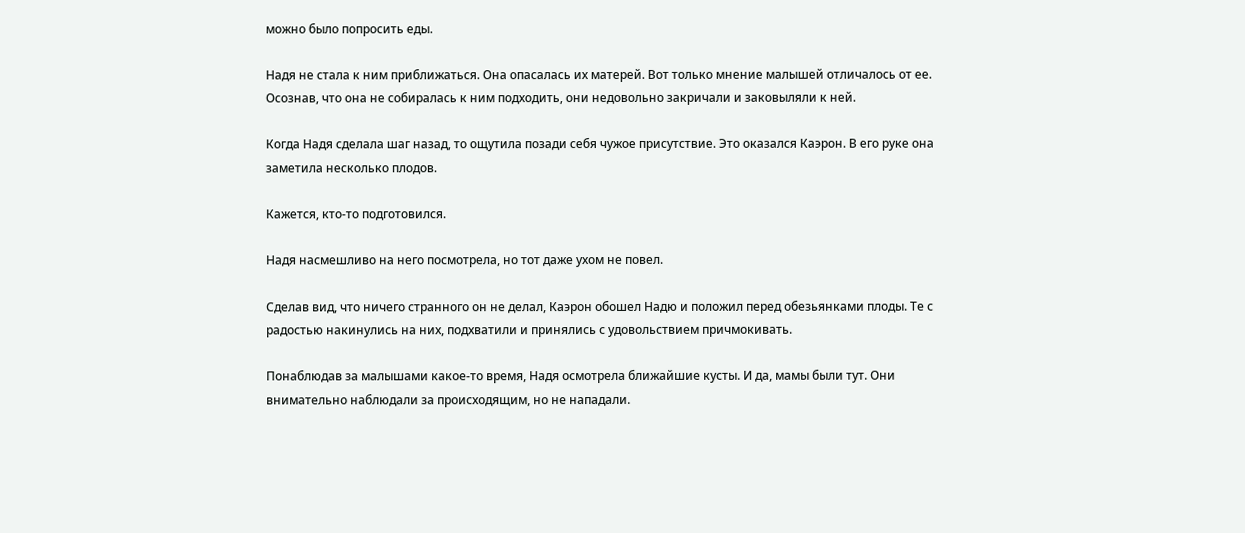можно было попросить еды.

Надя не стала к ним приближаться. Она опасалась их матерей. Вот только мнение малышей отличалось от ее. Осознав, что она не собиралась к ним подходить, они недовольно закричали и заковыляли к ней.

Когда Надя сделала шаг назад, то ощутила позади себя чужое присутствие. Это оказался Каэрон. В его руке она заметила несколько плодов.

Кажется, кто-то подготовился.

Надя насмешливо на него посмотрела, но тот даже ухом не повел.

Сделав вид, что ничего странного он не делал, Каэрон обошел Надю и положил перед обезьянками плоды. Те с радостью накинулись на них, подхватили и принялись с удовольствием причмокивать.

Понаблюдав за малышами какое-то время, Надя осмотрела ближайшие кусты. И да, мамы были тут. Они внимательно наблюдали за происходящим, но не нападали.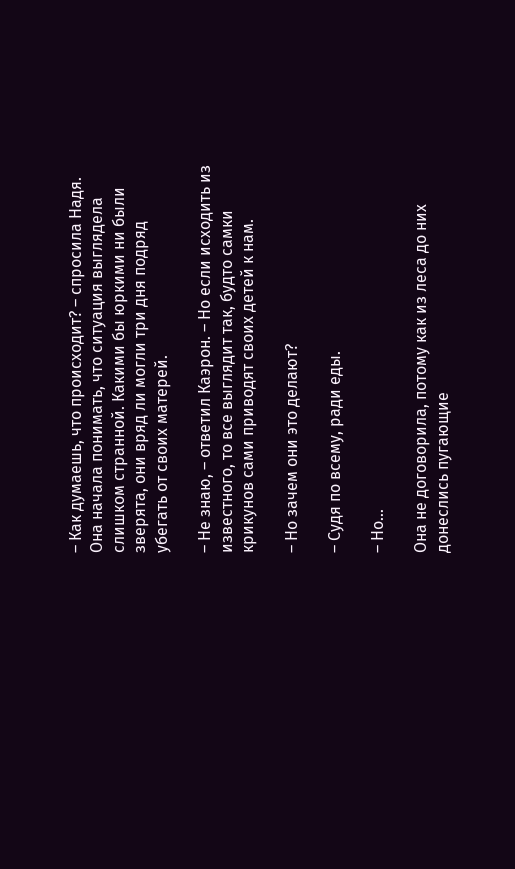– Как думаешь, что происходит? – спросила Надя. Она начала понимать, что ситуация выглядела слишком странной. Какими бы юркими ни были зверята, они вряд ли могли три дня подряд убегать от своих матерей.

– Не знаю, – ответил Каэрон. – Но если исходить из известного, то все выглядит так, будто самки крикунов сами приводят своих детей к нам.

– Но зачем они это делают?

– Судя по всему, ради еды.

– Но…

Она не договорила, потому как из леса до них донеслись пугающие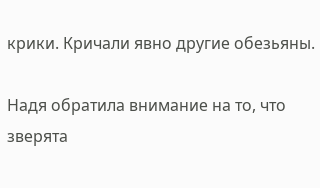крики. Кричали явно другие обезьяны.

Надя обратила внимание на то, что зверята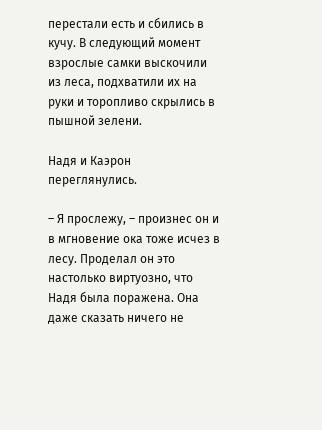перестали есть и сбились в кучу. В следующий момент взрослые самки выскочили из леса, подхватили их на руки и торопливо скрылись в пышной зелени.

Надя и Каэрон переглянулись.

– Я прослежу, – произнес он и в мгновение ока тоже исчез в лесу. Проделал он это настолько виртуозно, что Надя была поражена. Она даже сказать ничего не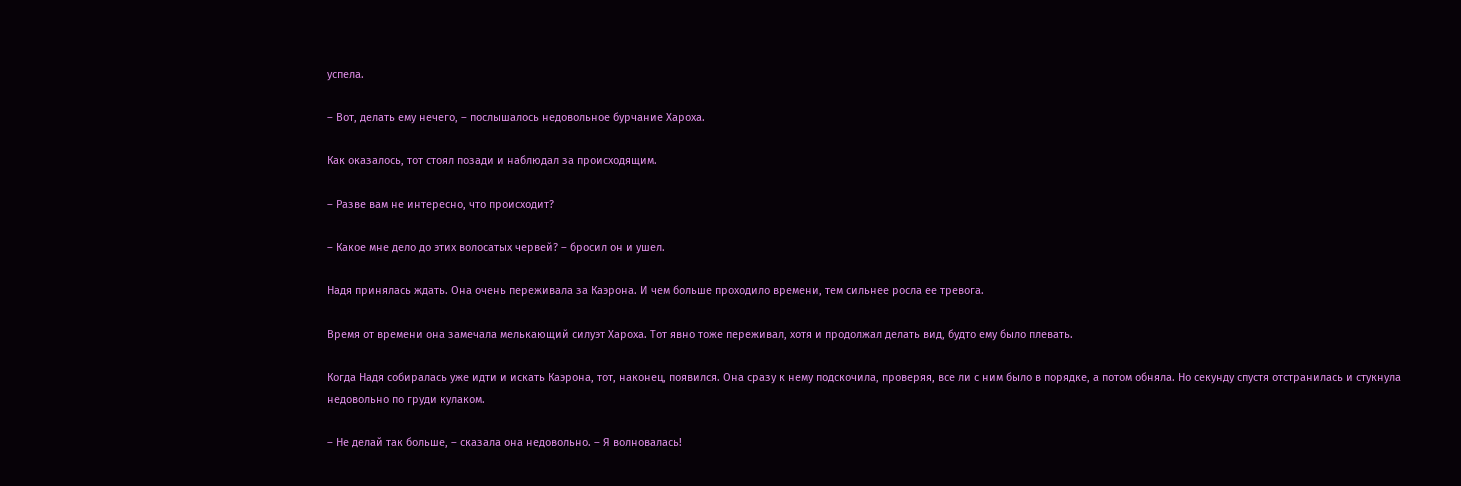успела.

– Вот, делать ему нечего, – послышалось недовольное бурчание Хароха.

Как оказалось, тот стоял позади и наблюдал за происходящим.

– Разве вам не интересно, что происходит?

– Какое мне дело до этих волосатых червей? – бросил он и ушел.

Надя принялась ждать. Она очень переживала за Каэрона. И чем больше проходило времени, тем сильнее росла ее тревога.

Время от времени она замечала мелькающий силуэт Хароха. Тот явно тоже переживал, хотя и продолжал делать вид, будто ему было плевать.

Когда Надя собиралась уже идти и искать Каэрона, тот, наконец, появился. Она сразу к нему подскочила, проверяя, все ли с ним было в порядке, а потом обняла. Но секунду спустя отстранилась и стукнула недовольно по груди кулаком.

– Не делай так больше, – сказала она недовольно. – Я волновалась!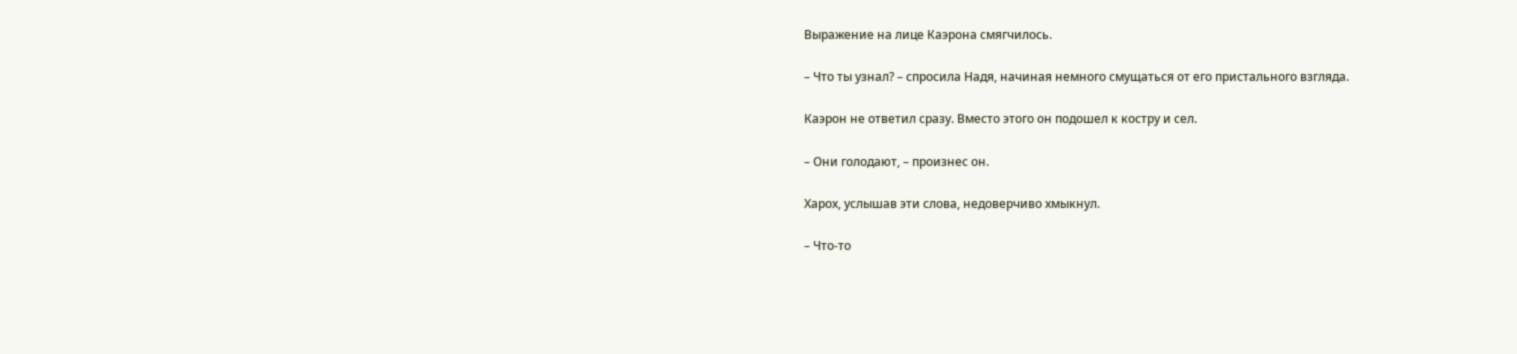Выражение на лице Каэрона смягчилось.

– Что ты узнал? – спросила Надя, начиная немного смущаться от его пристального взгляда.

Каэрон не ответил сразу. Вместо этого он подошел к костру и сел.

– Они голодают, – произнес он.

Харох, услышав эти слова, недоверчиво хмыкнул.

– Что-то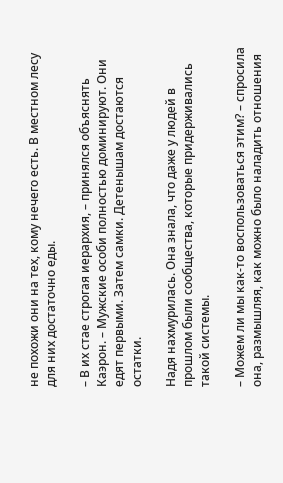не похожи они на тех, кому нечего есть. В местном лесу для них достаточно еды.

– В их стае строгая иерархия, – принялся объяснять Каэрон. – Мужские особи полностью доминируют. Они едят первыми. Затем самки. Детенышам достаются остатки.

Надя нахмурилась. Она знала, что даже у людей в прошлом были сообщества, которые придерживались такой системы.

– Можем ли мы как-то воспользоваться этим? – спросила она, размышляя, как можно было наладить отношения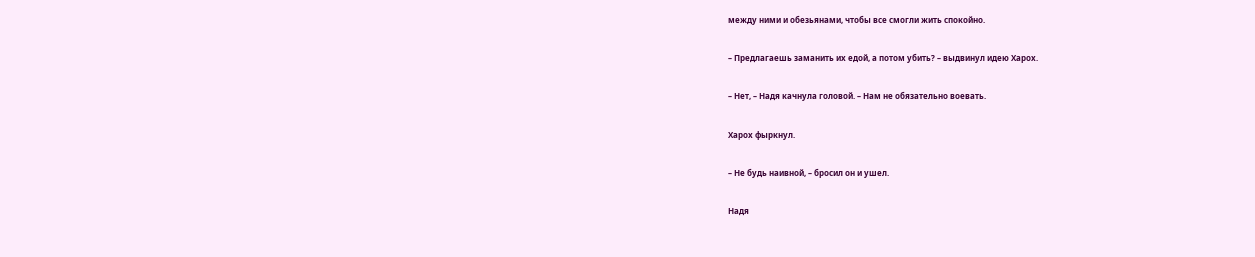между ними и обезьянами, чтобы все смогли жить спокойно.

– Предлагаешь заманить их едой, а потом убить? – выдвинул идею Харох.

– Нет, – Надя качнула головой. – Нам не обязательно воевать.

Харох фыркнул.

– Не будь наивной, – бросил он и ушел.

Надя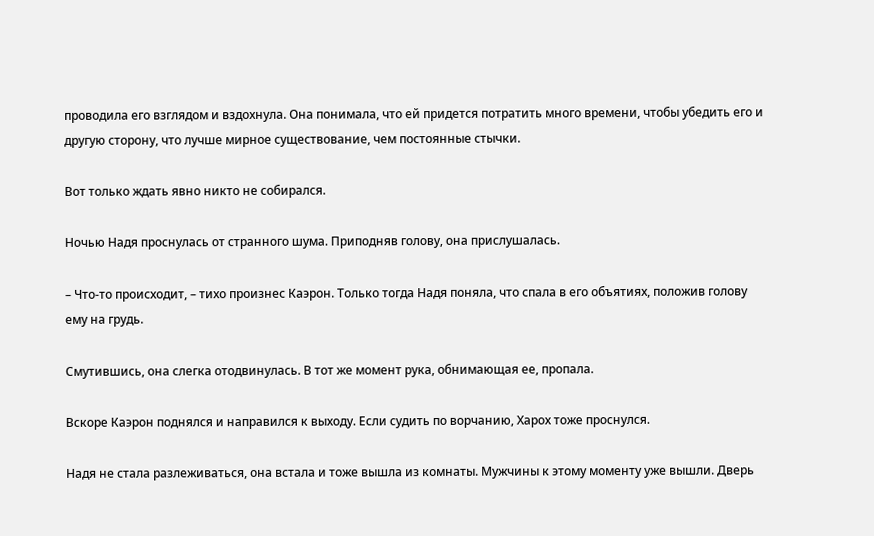проводила его взглядом и вздохнула. Она понимала, что ей придется потратить много времени, чтобы убедить его и другую сторону, что лучше мирное существование, чем постоянные стычки.

Вот только ждать явно никто не собирался.

Ночью Надя проснулась от странного шума. Приподняв голову, она прислушалась.

– Что-то происходит, – тихо произнес Каэрон. Только тогда Надя поняла, что спала в его объятиях, положив голову ему на грудь.

Смутившись, она слегка отодвинулась. В тот же момент рука, обнимающая ее, пропала.

Вскоре Каэрон поднялся и направился к выходу. Если судить по ворчанию, Харох тоже проснулся.

Надя не стала разлеживаться, она встала и тоже вышла из комнаты. Мужчины к этому моменту уже вышли. Дверь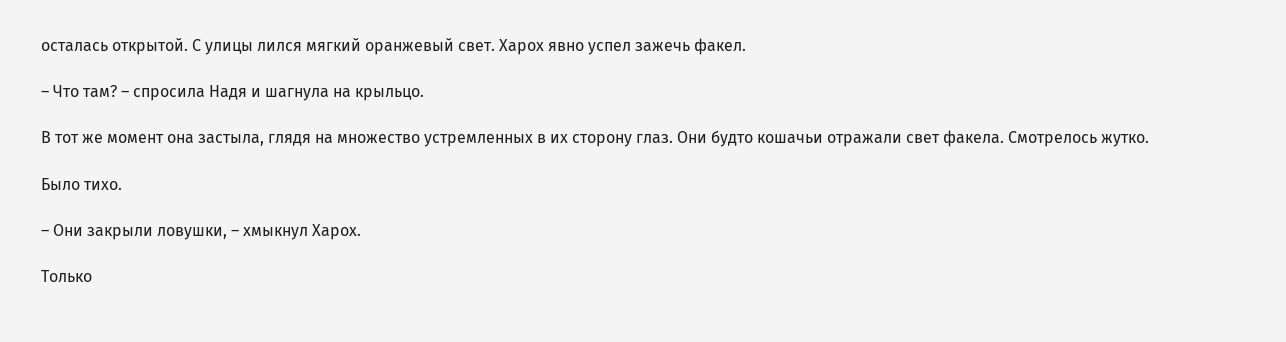осталась открытой. С улицы лился мягкий оранжевый свет. Харох явно успел зажечь факел.

– Что там? – спросила Надя и шагнула на крыльцо.

В тот же момент она застыла, глядя на множество устремленных в их сторону глаз. Они будто кошачьи отражали свет факела. Смотрелось жутко.

Было тихо.

– Они закрыли ловушки, – хмыкнул Харох.

Только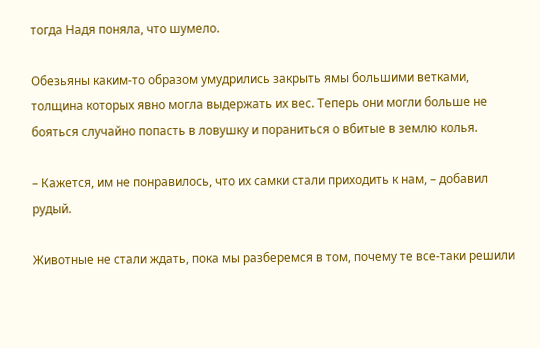тогда Надя поняла, что шумело.

Обезьяны каким-то образом умудрились закрыть ямы большими ветками, толщина которых явно могла выдержать их вес. Теперь они могли больше не бояться случайно попасть в ловушку и пораниться о вбитые в землю колья.

– Кажется, им не понравилось, что их самки стали приходить к нам, – добавил рудый.

Животные не стали ждать, пока мы разберемся в том, почему те все-таки решили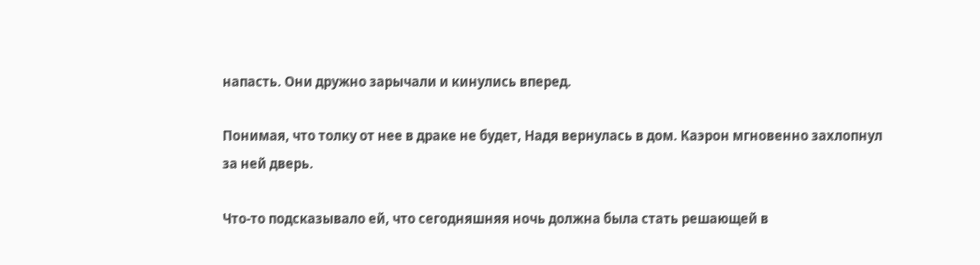напасть. Они дружно зарычали и кинулись вперед.

Понимая, что толку от нее в драке не будет, Надя вернулась в дом. Каэрон мгновенно захлопнул за ней дверь.

Что-то подсказывало ей, что сегодняшняя ночь должна была стать решающей в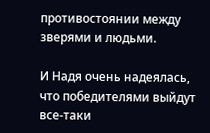противостоянии между зверями и людьми.

И Надя очень надеялась, что победителями выйдут все-таки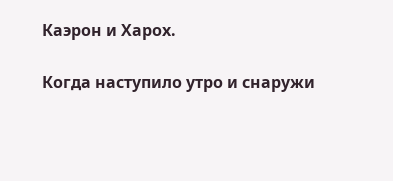Каэрон и Харох.

Когда наступило утро и снаружи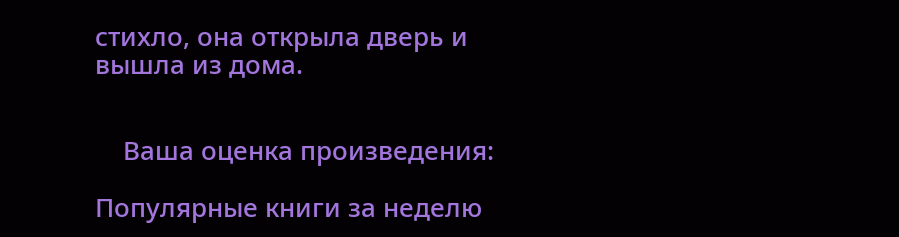стихло, она открыла дверь и вышла из дома.


    Ваша оценка произведения:

Популярные книги за неделю